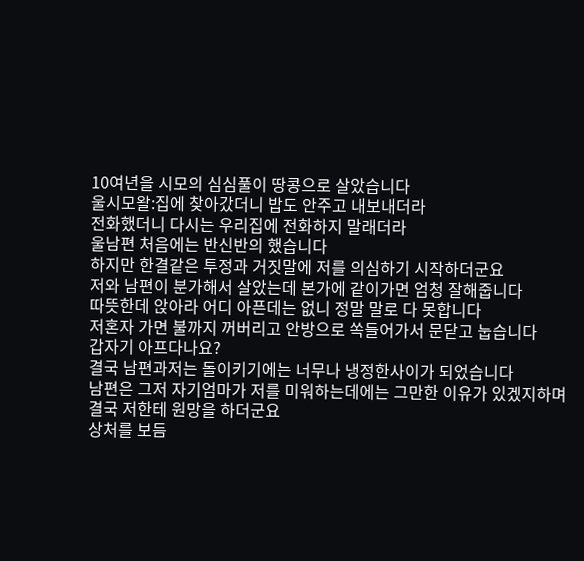10여년을 시모의 심심풀이 땅콩으로 살았습니다
울시모왈:집에 찾아갔더니 밥도 안주고 내보내더라
전화했더니 다시는 우리집에 전화하지 말래더라
울남편 처음에는 반신반의 했습니다
하지만 한결같은 투정과 거짓말에 저를 의심하기 시작하더군요
저와 남편이 분가해서 살았는데 본가에 같이가면 엄청 잘해줍니다
따뜻한데 앉아라 어디 아픈데는 없니 정말 말로 다 못합니다
저혼자 가면 불까지 꺼버리고 안방으로 쏙들어가서 문닫고 눕습니다
갑자기 아프다나요?
결국 남편과저는 돌이키기에는 너무나 냉정한사이가 되었습니다
남편은 그저 자기엄마가 저를 미워하는데에는 그만한 이유가 있겠지하며
결국 저한테 원망을 하더군요
상처를 보듬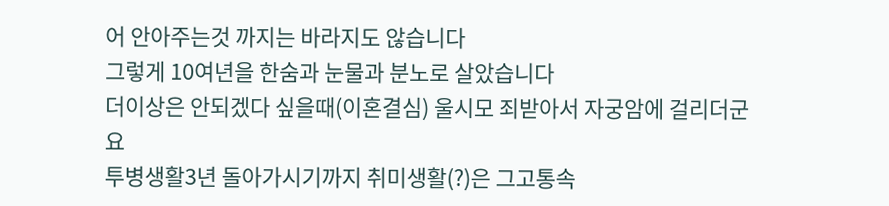어 안아주는것 까지는 바라지도 않습니다
그렇게 10여년을 한숨과 눈물과 분노로 살았습니다
더이상은 안되겠다 싶을때(이혼결심) 울시모 죄받아서 자궁암에 걸리더군요
투병생활3년 돌아가시기까지 취미생활(?)은 그고통속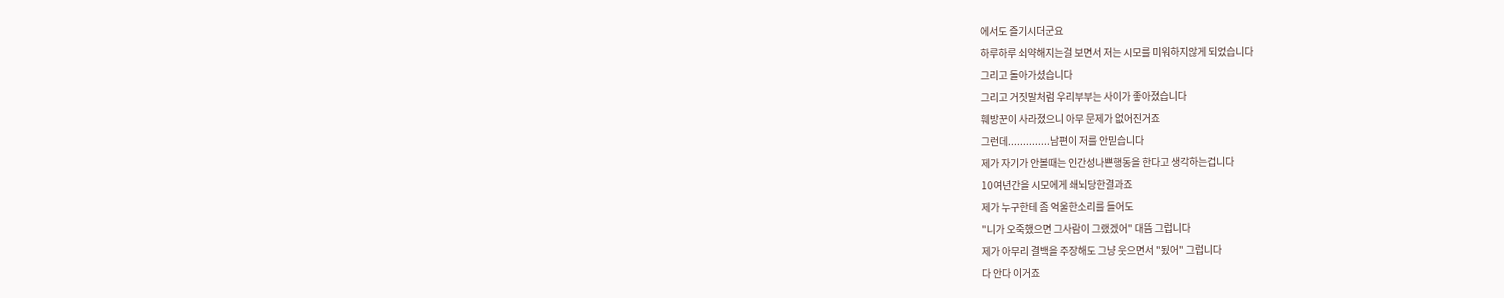에서도 즐기시더군요
하루하루 쇠약해지는걸 보면서 저는 시모를 미워하지않게 되었습니다
그리고 돌아가셨습니다
그리고 거짓말처럼 우리부부는 사이가 좋아졌습니다
훼방꾼이 사라졌으니 아무 문제가 없어진거죠
그런데..............남편이 저를 안믿습니다
제가 자기가 안볼때는 인간성나쁜행동을 한다고 생각하는겁니다
10여년간을 시모에게 쇄뇌당한결과죠
제가 누구한테 좀 억울한소리를 들어도
"니가 오죽했으면 그사람이 그랬겠어" 대뜸 그럽니다
제가 아무리 결백을 주장해도 그냥 웃으면서 "됬어" 그럽니다
다 안다 이거죠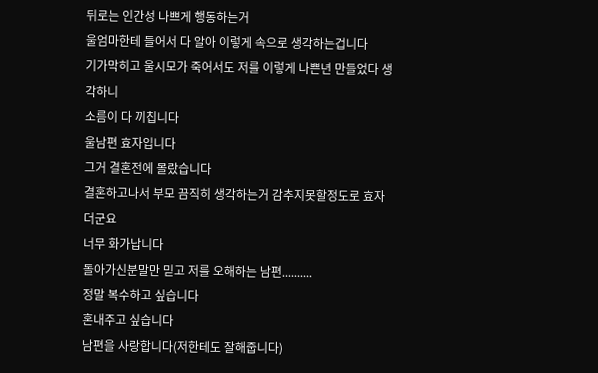뒤로는 인간성 나쁘게 행동하는거
울엄마한테 들어서 다 알아 이렇게 속으로 생각하는겁니다
기가막히고 울시모가 죽어서도 저를 이렇게 나쁜년 만들었다 생각하니
소름이 다 끼칩니다
울남편 효자입니다
그거 결혼전에 몰랐습니다
결혼하고나서 부모 끔직히 생각하는거 감추지못할정도로 효자더군요
너무 화가납니다
돌아가신분말만 믿고 저를 오해하는 남편..........
정말 복수하고 싶습니다
혼내주고 싶습니다
남편을 사랑합니다(저한테도 잘해줍니다)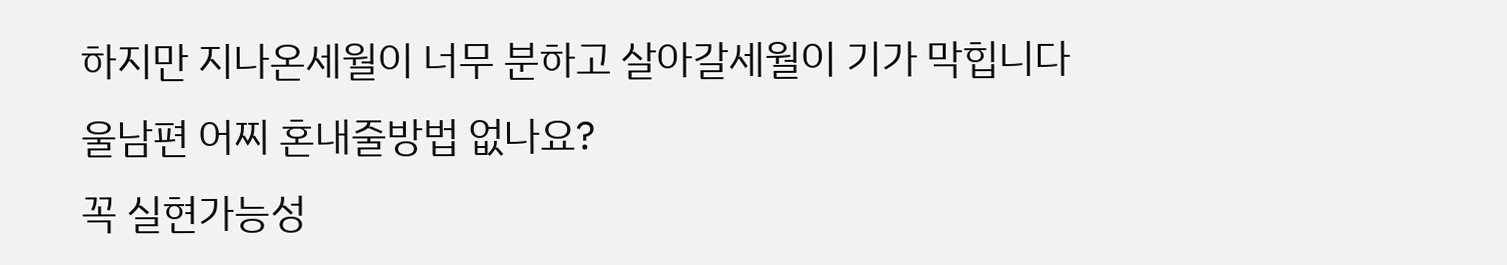하지만 지나온세월이 너무 분하고 살아갈세월이 기가 막힙니다
울남편 어찌 혼내줄방법 없나요?
꼭 실현가능성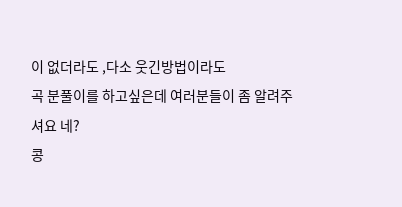이 없더라도 ,다소 웃긴방법이라도
곡 분풀이를 하고싶은데 여러분들이 좀 알려주셔요 네?
콩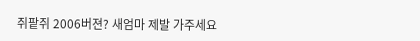쥐팥쥐 2006버젼? 새엄마 제발 가주세요